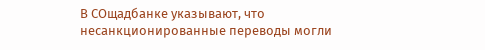В СОщадбанке указывают, что несанкционированные переводы могли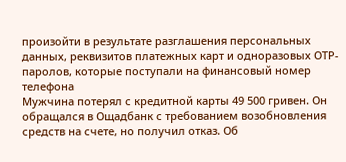произойти в результате разглашения персональных данных, реквизитов платежных карт и одноразовых ОТР-паролов, которые поступали на финансовый номер телефона
Мужчина потерял с кредитной карты 49 500 гривен. Он обращался в Ощадбанк с требованием возобновления средств на счете, но получил отказ. Об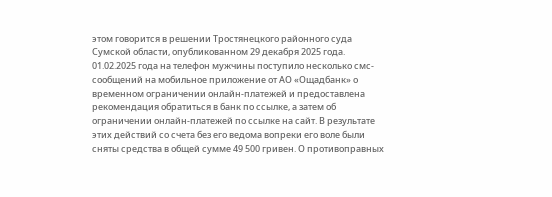этом говорится в решении Тростянецкого районного суда Сумской области, опубликованном 29 декабря 2025 года.
01.02.2025 года на телефон мужчины поступило несколько смс-сообщений на мобильное приложение от АО «Ощадбанк» о временном ограничении онлайн-платежей и предоставлена рекомендация обратиться в банк по ссылке, а затем об ограничении онлайн-платежей по ссылке на сайт. В результате этих действий со счета без его ведома вопреки его воле были сняты средства в общей сумме 49 500 гривен. О противоправных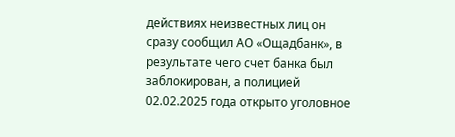действиях неизвестных лиц он сразу сообщил АО «Ощадбанк», в результате чего счет банка был заблокирован, а полицией 02.02.2025 года открыто уголовное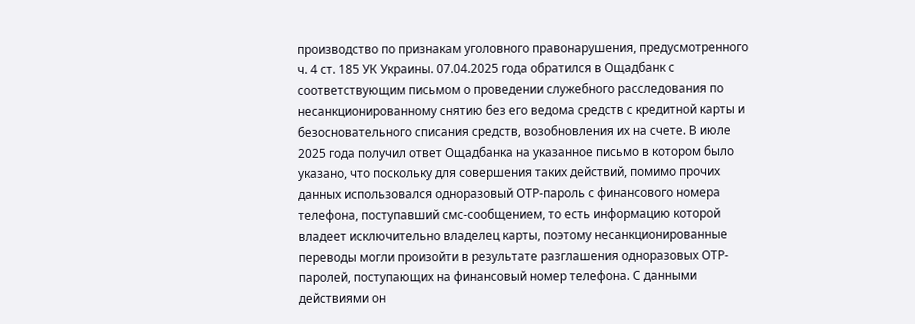производство по признакам уголовного правонарушения, предусмотренного ч. 4 ст. 185 УК Украины. 07.04.2025 года обратился в Ощадбанк с соответствующим письмом о проведении служебного расследования по несанкционированному снятию без его ведома средств с кредитной карты и безосновательного списания средств, возобновления их на счете. В июле 2025 года получил ответ Ощадбанка на указанное письмо в котором было указано, что поскольку для совершения таких действий, помимо прочих данных использовался одноразовый ОТР-пароль с финансового номера телефона, поступавший смс-сообщением, то есть информацию которой владеет исключительно владелец карты, поэтому несанкционированные переводы могли произойти в результате разглашения одноразовых ОТР-паролей, поступающих на финансовый номер телефона. С данными действиями он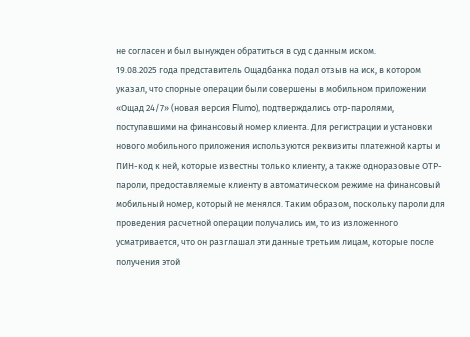не согласен и был вынужден обратиться в суд с данным иском.
19.08.2025 года представитель Ощадбанка подал отзыв на иск, в котором указал, что спорные операции были совершены в мобильном приложении «Ощад 24/7» (новая версия Flumo), подтверждались отр-паролями, поступавшими на финансовый номер клиента. Для регистрации и установки нового мобильного приложения используются реквизиты платежной карты и ПИН-код к ней, которые известны только клиенту, а также одноразовые ОТР-пароли, предоставляемые клиенту в автоматическом режиме на финансовый мобильный номер, который не менялся. Таким образом, поскольку пароли для проведения расчетной операции получались им, то из изложенного усматривается, что он разглашал эти данные третьим лицам, которые после получения этой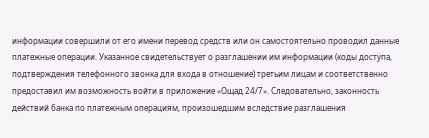информации совершили от его имени перевод средств или он самостоятельно проводил данные платежные операции. Указанное свидетельствует о разглашении им информации (коды доступа, подтверждения телефонного звонка для входа в отношение) третьим лицам и соответственно предоставил им возможность войти в приложение «Ощад 24/7». Следовательно, законность действий банка по платежным операциям, произошедшим вследствие разглашения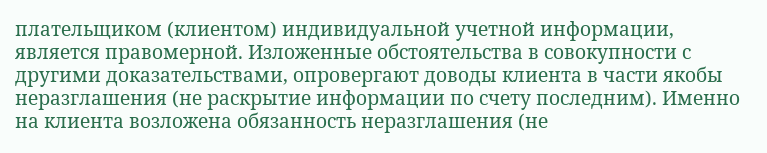плательщиком (клиентом) индивидуальной учетной информации, является правомерной. Изложенные обстоятельства в совокупности с другими доказательствами, опровергают доводы клиента в части якобы неразглашения (не раскрытие информации по счету последним). Именно на клиента возложена обязанность неразглашения (не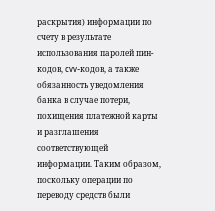раскрытия) информации по счету в результате использования паролей пин-кодов, cvv-кодов, а также обязанность уведомления банка в случае потери, похищения платежной карты и разглашения соответствующей информации. Таким образом, поскольку операции по переводу средств были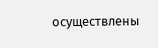осуществлены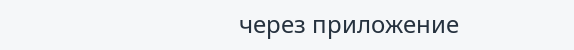через приложение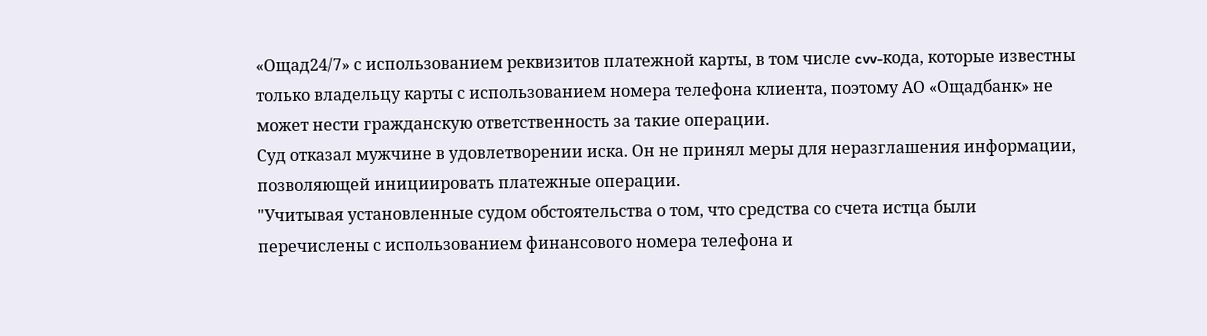«Ощад24/7» с использованием реквизитов платежной карты, в том числе cvv-кода, которые известны только владельцу карты с использованием номера телефона клиента, поэтому АО «Ощадбанк» не может нести гражданскую ответственность за такие операции.
Суд отказал мужчине в удовлетворении иска. Он не принял меры для неразглашения информации, позволяющей инициировать платежные операции.
"Учитывая установленные судом обстоятельства о том, что средства со счета истца были перечислены с использованием финансового номера телефона и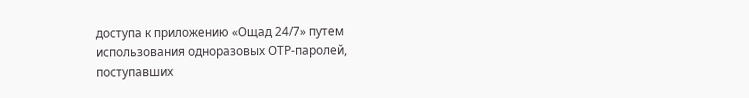доступа к приложению «Ощад 24/7» путем использования одноразовых ОТР-паролей, поступавших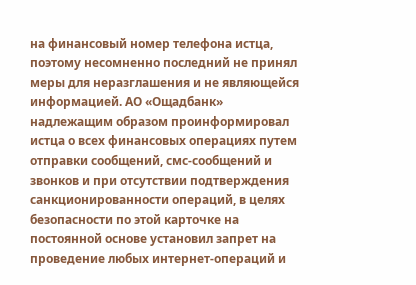на финансовый номер телефона истца, поэтому несомненно последний не принял меры для неразглашения и не являющейся информацией. АО «Ощадбанк» надлежащим образом проинформировал истца о всех финансовых операциях путем отправки сообщений, смс-сообщений и звонков и при отсутствии подтверждения санкционированности операций, в целях безопасности по этой карточке на постоянной основе установил запрет на проведение любых интернет-операций и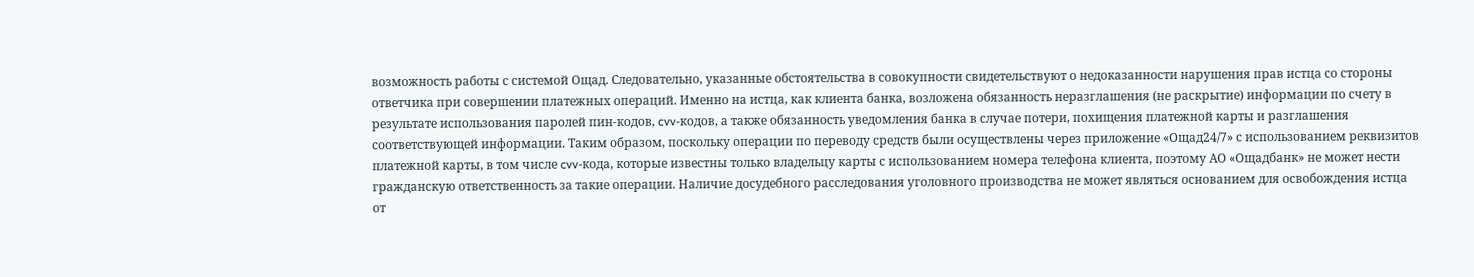возможность работы с системой Ощад. Следовательно, указанные обстоятельства в совокупности свидетельствуют о недоказанности нарушения прав истца со стороны ответчика при совершении платежных операций. Именно на истца, как клиента банка, возложена обязанность неразглашения (не раскрытие) информации по счету в результате использования паролей пин-кодов, cvv-кодов, а также обязанность уведомления банка в случае потери, похищения платежной карты и разглашения соответствующей информации. Таким образом, поскольку операции по переводу средств были осуществлены через приложение «Ощад24/7» с использованием реквизитов платежной карты, в том числе cvv-кода, которые известны только владельцу карты с использованием номера телефона клиента, поэтому АО «Ощадбанк» не может нести гражданскую ответственность за такие операции. Наличие досудебного расследования уголовного производства не может являться основанием для освобождения истца от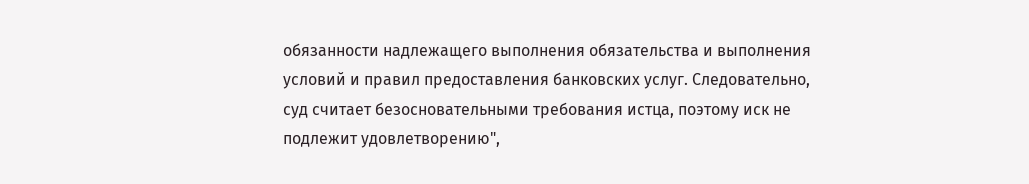обязанности надлежащего выполнения обязательства и выполнения условий и правил предоставления банковских услуг. Следовательно, суд считает безосновательными требования истца, поэтому иск не подлежит удовлетворению",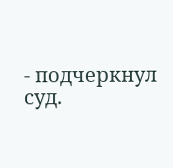- подчеркнул суд.